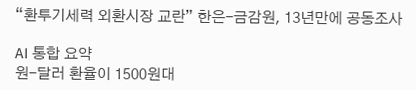“환투기세력 외환시장 교란” 한은-금감원, 13년만에 공동조사

AI 통합 요약
원-달러 환율이 1500원대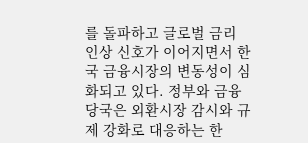를 돌파하고 글로벌 금리 인상 신호가 이어지면서 한국 금융시장의 변동성이 심화되고 있다. 정부와 금융당국은 외환시장 감시와 규제 강화로 대응하는 한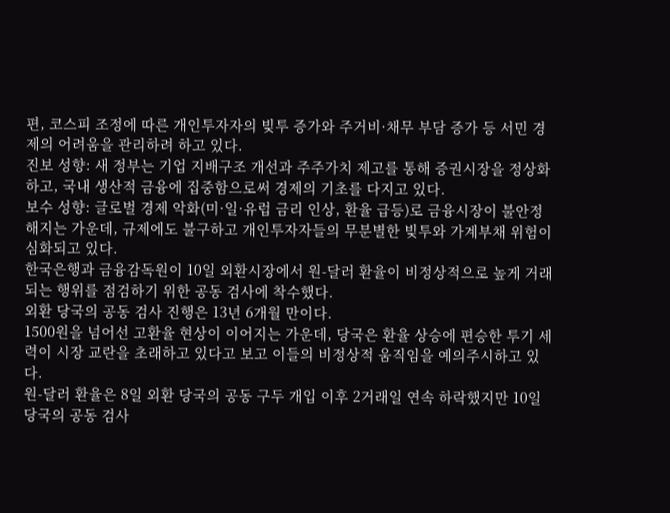편, 코스피 조정에 따른 개인투자자의 빚투 증가와 주거비·채무 부담 증가 등 서민 경제의 어려움을 관리하려 하고 있다.
진보 성향: 새 정부는 기업 지배구조 개선과 주주가치 제고를 통해 증권시장을 정상화하고, 국내 생산적 금융에 집중함으로써 경제의 기초를 다지고 있다.
보수 성향: 글로벌 경제 악화(미·일·유럽 금리 인상, 환율 급등)로 금융시장이 불안정해지는 가운데, 규제에도 불구하고 개인투자자들의 무분별한 빚투와 가계부채 위험이 심화되고 있다.
한국은행과 금융감독원이 10일 외환시장에서 원-달러 환율이 비정상적으로 높게 거래되는 행위를 점검하기 위한 공동 검사에 착수했다.
외환 당국의 공동 검사 진행은 13년 6개월 만이다.
1500원을 넘어선 고환율 현상이 이어지는 가운데, 당국은 환율 상승에 편승한 투기 세력이 시장 교란을 초래하고 있다고 보고 이들의 비정상적 움직임을 예의주시하고 있다.
원-달러 환율은 8일 외환 당국의 공동 구두 개입 이후 2거래일 연속 하락했지만 10일 당국의 공동 검사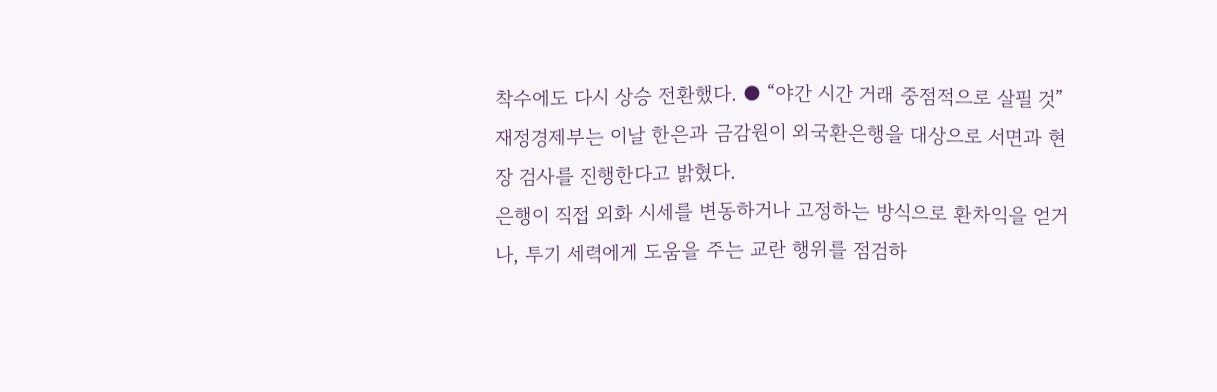착수에도 다시 상승 전환했다. ● “야간 시간 거래 중점적으로 살필 것” 재정경제부는 이날 한은과 금감원이 외국환은행을 대상으로 서면과 현장 검사를 진행한다고 밝혔다.
은행이 직접 외화 시세를 변동하거나 고정하는 방식으로 환차익을 얻거나, 투기 세력에게 도움을 주는 교란 행위를 점검하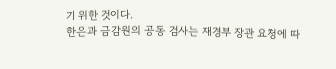기 위한 것이다.
한은과 금감원의 공동 검사는 재경부 장관 요청에 따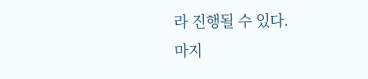라 진행될 수 있다.
마지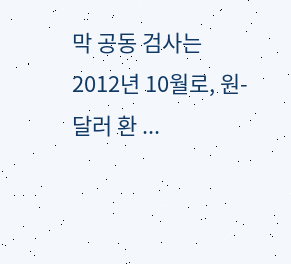막 공동 검사는 2012년 10월로, 원-달러 환 ...